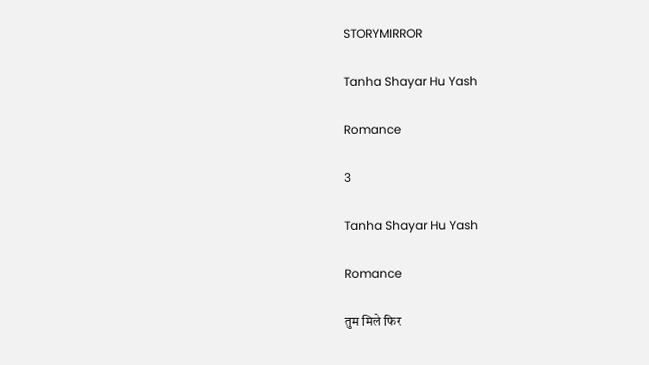STORYMIRROR

Tanha Shayar Hu Yash

Romance

3

Tanha Shayar Hu Yash

Romance

तुम मिले फिर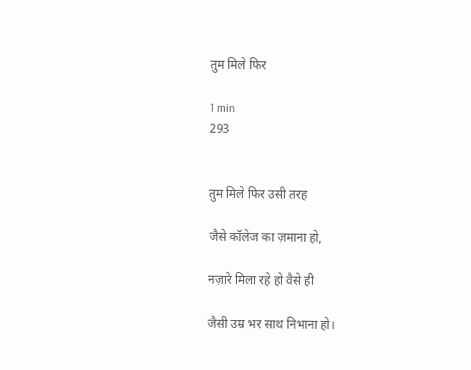तुम मिले फिर

1 min
293


तुम मिले फिर उसी तरह

जैसे कॉलेज का ज़माना हो,

नज़ारे मिला रहे हो वैसे ही

जैसी उम्र भर साथ निभाना हो।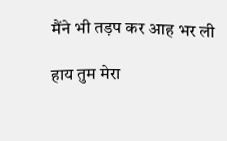मैंने भी तड़प कर आह भर ली

हाय तुम मेरा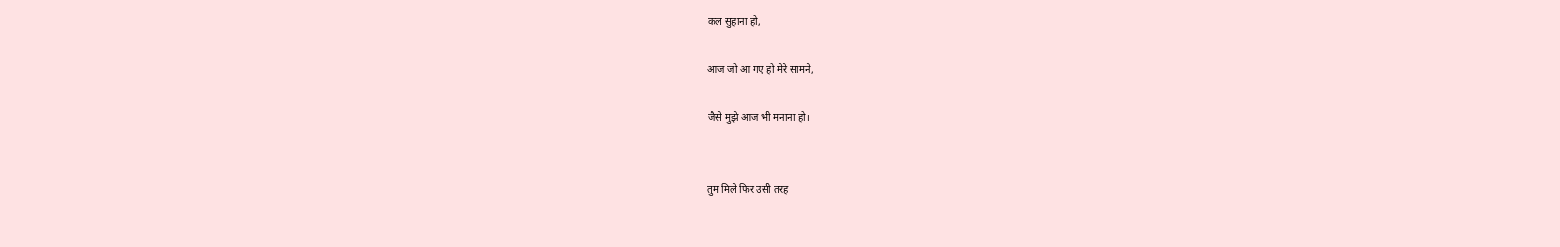कल सुहाना हो,

आज जो आ गए हो मेरे सामने,

जैसे मुझे आज भी मनाना हो।


तुम मिले फिर उसी तरह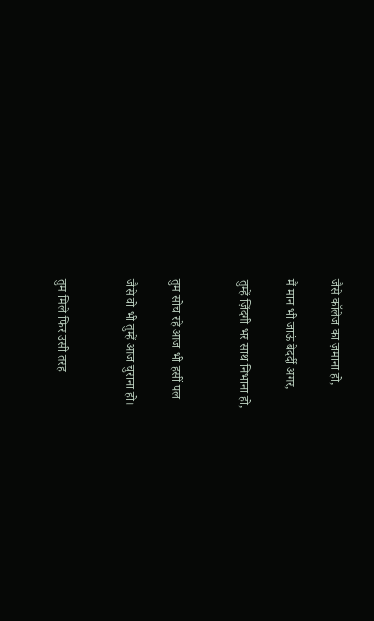जैसे कॉलेज का ज़माना हो,

मैं मान भी जाऊं बेदर्दी अगर,

तुम्हें ज़िंदगी भर साथ निभाना हो,


तुम सोच रहे आज भी हसीं पल

जैसे वो भी तुम्हें आज चुराना हो।


तुम मिले फिर उसी तरह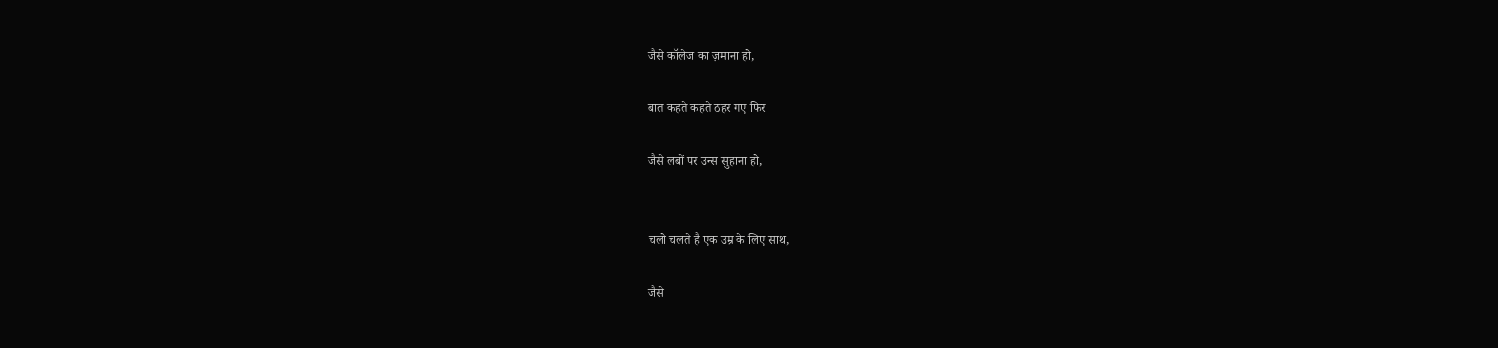जैसे कॉलेज का ज़माना हो,

बात कहते कहते ठहर गए फिर

जैसे लबों पर उन्स सुहाना हो,


चलो चलते है एक उम्र के लिए साथ,

जैसे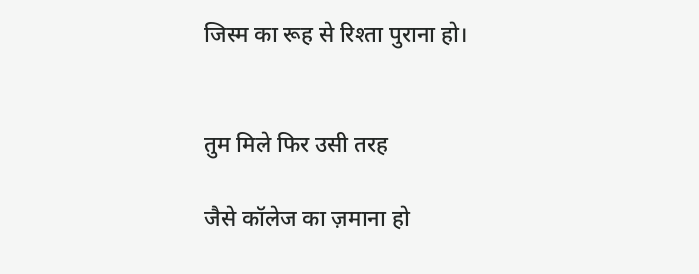जिस्म का रूह से रिश्ता पुराना हो।


तुम मिले फिर उसी तरह

जैसे कॉलेज का ज़माना हो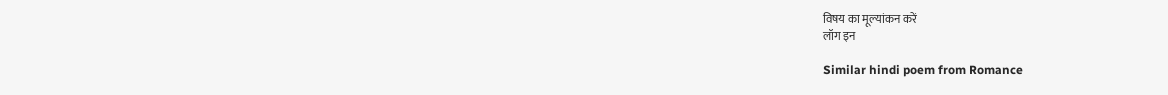विषय का मूल्यांकन करें
लॉग इन

Similar hindi poem from Romance